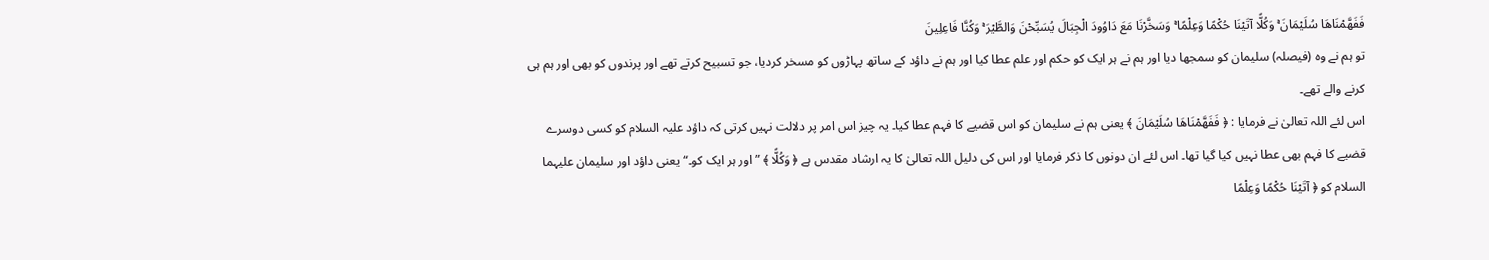فَفَهَّمْنَاهَا سُلَيْمَانَ ۚ وَكُلًّا آتَيْنَا حُكْمًا وَعِلْمًا ۚ وَسَخَّرْنَا مَعَ دَاوُودَ الْجِبَالَ يُسَبِّحْنَ وَالطَّيْرَ ۚ وَكُنَّا فَاعِلِينَ
تو ہم نے وہ (فیصلہ) سلیمان کو سمجھا دیا اور ہم نے ہر ایک کو حکم اور علم عطا کیا اور ہم نے داؤد کے ساتھ پہاڑوں کو مسخر کردیا، جو تسبیح کرتے تھے اور پرندوں کو بھی اور ہم ہی کرنے والے تھے۔
اس لئے اللہ تعالیٰ نے فرمایا : ﴿ فَفَهَّمْنَاهَا سُلَيْمَانَ ﴾ یعنی ہم نے سلیمان کو اس قضیے کا فہم عطا کیا۔ یہ چیز اس امر پر دلالت نہیں کرتی کہ داؤد علیہ السلام کو کسی دوسرے قضیے کا فہم بھی عطا نہیں کیا گیا تھا۔ اس لئے ان دونوں کا ذکر فرمایا اور اس کی دلیل اللہ تعالیٰ کا یہ ارشاد مقدس ہے ﴿ وَكُلًّا ﴾ ” اور ہر ایک کو۔“ یعنی داؤد اور سلیمان علیہما السلام کو ﴿ آتَيْنَا حُكْمًا وَعِلْمًا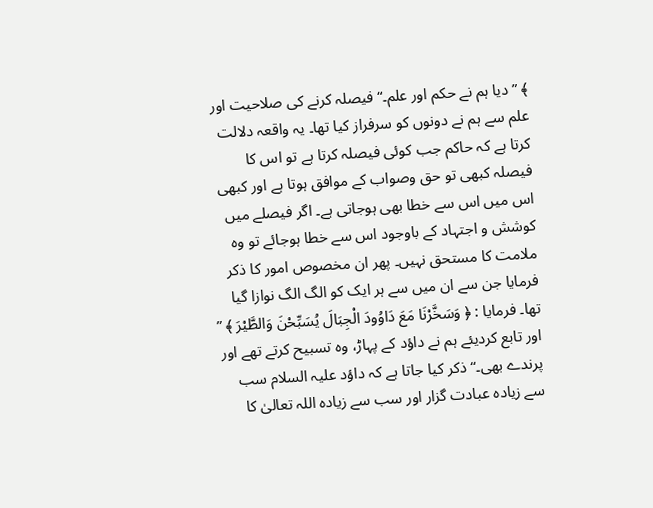﴾ ” دیا ہم نے حکم اور علم۔“ فیصلہ کرنے کی صلاحیت اور علم سے ہم نے دونوں کو سرفراز کیا تھا۔ یہ واقعہ دلالت کرتا ہے کہ حاکم جب کوئی فیصلہ کرتا ہے تو اس کا فیصلہ کبھی تو حق وصواب کے موافق ہوتا ہے اور کبھی اس میں اس سے خطا بھی ہوجاتی ہے۔ اگر فیصلے میں کوشش و اجتہاد کے باوجود اس سے خطا ہوجائے تو وہ ملامت کا مستحق نہیں۔ پھر ان مخصوص امور کا ذکر فرمایا جن سے ان میں سے ہر ایک کو الگ الگ نوازا گیا تھا۔ فرمایا : ﴿ وَسَخَّرْنَا مَعَ دَاوُودَ الْجِبَالَ يُسَبِّحْنَ وَالطَّيْرَ ﴾ ” اور تابع کردیئے ہم نے داؤد کے پہاڑ، وہ تسبیح کرتے تھے اور پرندے بھی۔“ ذکر کیا جاتا ہے کہ داؤد علیہ السلام سب سے زیادہ عبادت گزار اور سب سے زیادہ اللہ تعالیٰ کا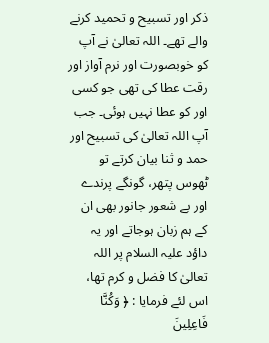ذکر اور تسبیح و تحمید کرنے والے تھے۔ اللہ تعالیٰ نے آپ کو خوبصورت اور نرم آواز اور رقت عطا کی تھی جو کسی اور کو عطا نہیں ہوئی۔ جب آپ اللہ تعالیٰ کی تسبیح اور حمد و ثنا بیان کرتے تو ٹھوس پتھر، گونگے پرندے اور بے شعور جانور بھی ان کے ہم زبان ہوجاتے اور یہ داؤد علیہ السلام پر اللہ تعالیٰ کا فضل و کرم تھا، اس لئے فرمایا : ﴿ وَكُنَّا فَاعِلِينَ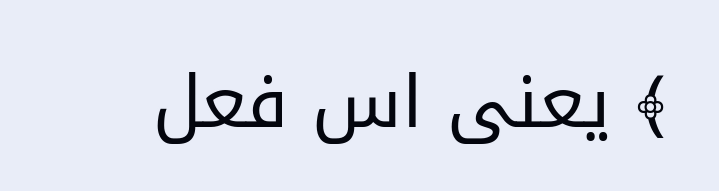﴾ یعنی اس فعل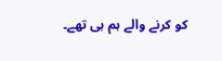کو کرنے والے ہم ہی تھے۔